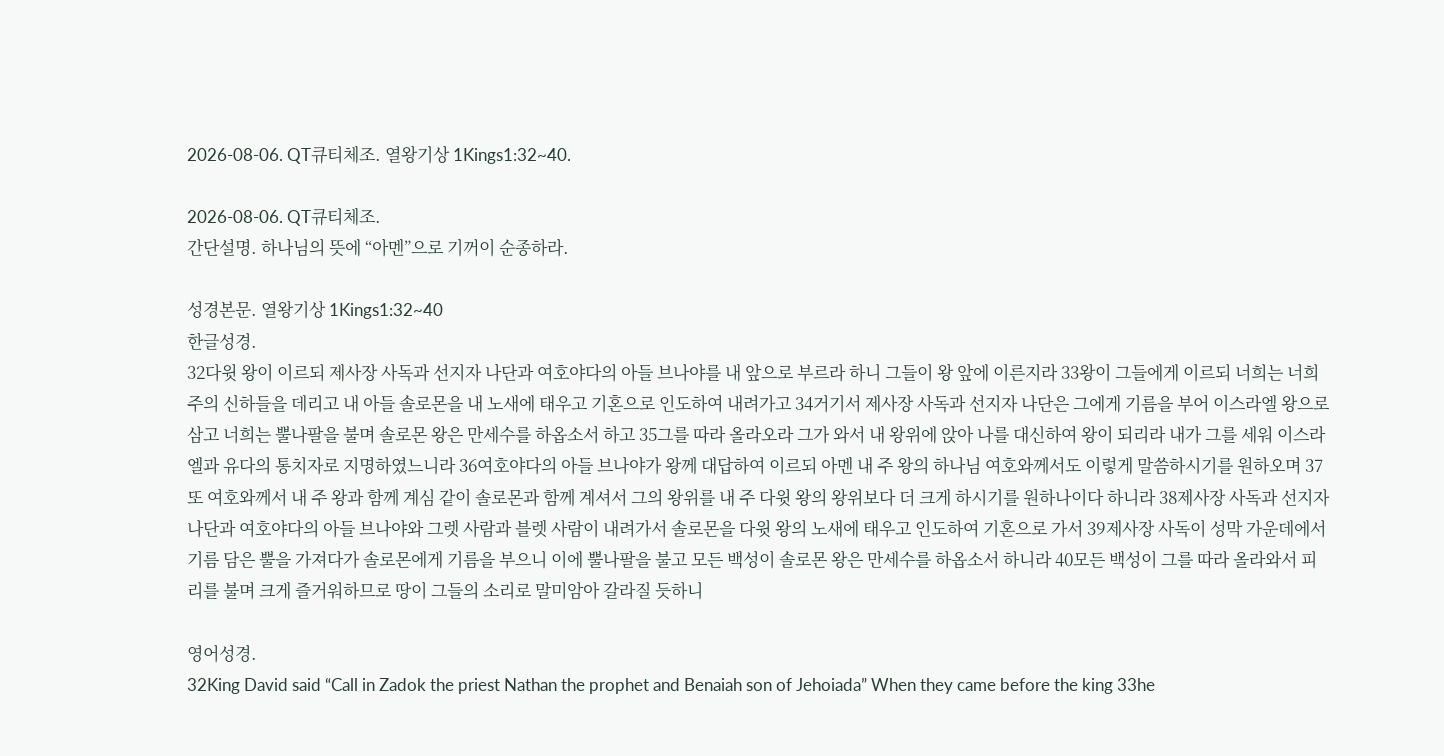2026-08-06. QT큐티체조. 열왕기상 1Kings1:32~40.

2026-08-06. QT큐티체조.
간단설명. 하나님의 뜻에 “아멘”으로 기꺼이 순종하라.

성경본문. 열왕기상 1Kings1:32~40
한글성경.
32다윗 왕이 이르되 제사장 사독과 선지자 나단과 여호야다의 아들 브나야를 내 앞으로 부르라 하니 그들이 왕 앞에 이른지라 33왕이 그들에게 이르되 너희는 너희 주의 신하들을 데리고 내 아들 솔로몬을 내 노새에 태우고 기혼으로 인도하여 내려가고 34거기서 제사장 사독과 선지자 나단은 그에게 기름을 부어 이스라엘 왕으로 삼고 너희는 뿔나팔을 불며 솔로몬 왕은 만세수를 하옵소서 하고 35그를 따라 올라오라 그가 와서 내 왕위에 앉아 나를 대신하여 왕이 되리라 내가 그를 세워 이스라엘과 유다의 통치자로 지명하였느니라 36여호야다의 아들 브나야가 왕께 대답하여 이르되 아멘 내 주 왕의 하나님 여호와께서도 이렇게 말씀하시기를 원하오며 37또 여호와께서 내 주 왕과 함께 계심 같이 솔로몬과 함께 계셔서 그의 왕위를 내 주 다윗 왕의 왕위보다 더 크게 하시기를 원하나이다 하니라 38제사장 사독과 선지자 나단과 여호야다의 아들 브나야와 그렛 사람과 블렛 사람이 내려가서 솔로몬을 다윗 왕의 노새에 태우고 인도하여 기혼으로 가서 39제사장 사독이 성막 가운데에서 기름 담은 뿔을 가져다가 솔로몬에게 기름을 부으니 이에 뿔나팔을 불고 모든 백성이 솔로몬 왕은 만세수를 하옵소서 하니라 40모든 백성이 그를 따라 올라와서 피리를 불며 크게 즐거워하므로 땅이 그들의 소리로 말미암아 갈라질 듯하니

영어성경.
32King David said “Call in Zadok the priest Nathan the prophet and Benaiah son of Jehoiada” When they came before the king 33he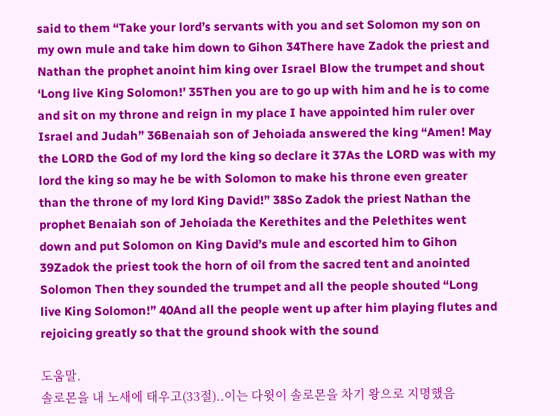said to them “Take your lord’s servants with you and set Solomon my son on my own mule and take him down to Gihon 34There have Zadok the priest and Nathan the prophet anoint him king over Israel Blow the trumpet and shout ‘Long live King Solomon!’ 35Then you are to go up with him and he is to come and sit on my throne and reign in my place I have appointed him ruler over Israel and Judah” 36Benaiah son of Jehoiada answered the king “Amen! May the LORD the God of my lord the king so declare it 37As the LORD was with my lord the king so may he be with Solomon to make his throne even greater than the throne of my lord King David!” 38So Zadok the priest Nathan the prophet Benaiah son of Jehoiada the Kerethites and the Pelethites went down and put Solomon on King David’s mule and escorted him to Gihon 39Zadok the priest took the horn of oil from the sacred tent and anointed Solomon Then they sounded the trumpet and all the people shouted “Long live King Solomon!” 40And all the people went up after him playing flutes and rejoicing greatly so that the ground shook with the sound

도움말.
솔로몬을 내 노새에 태우고(33절)..이는 다윗이 솔로몬을 차기 왕으로 지명했음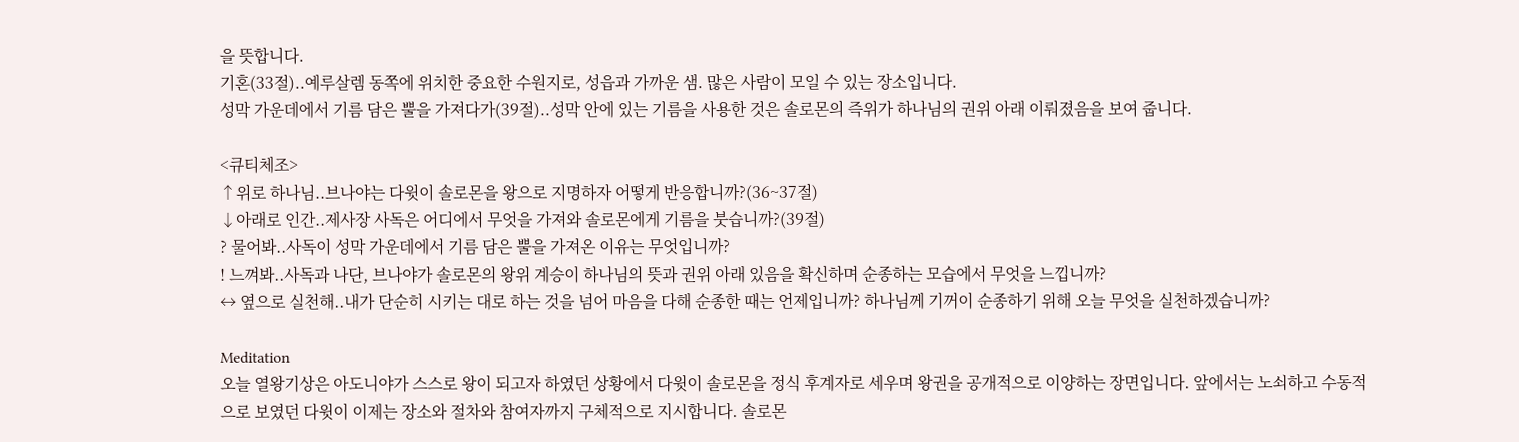을 뜻합니다.
기혼(33절)..예루살렘 동쪽에 위치한 중요한 수원지로, 성읍과 가까운 샘. 많은 사람이 모일 수 있는 장소입니다.
성막 가운데에서 기름 담은 뿔을 가져다가(39절)..성막 안에 있는 기름을 사용한 것은 솔로몬의 즉위가 하나님의 권위 아래 이뤄졌음을 보여 줍니다.

<큐티체조>
↑위로 하나님..브나야는 다윗이 솔로몬을 왕으로 지명하자 어떻게 반응합니까?(36~37절)
↓아래로 인간..제사장 사독은 어디에서 무엇을 가져와 솔로몬에게 기름을 붓습니까?(39절)
? 물어봐..사독이 성막 가운데에서 기름 담은 뿔을 가져온 이유는 무엇입니까?
! 느껴봐..사독과 나단, 브나야가 솔로몬의 왕위 계승이 하나님의 뜻과 권위 아래 있음을 확신하며 순종하는 모습에서 무엇을 느낍니까?
↔ 옆으로 실천해..내가 단순히 시키는 대로 하는 것을 넘어 마음을 다해 순종한 때는 언제입니까? 하나님께 기꺼이 순종하기 위해 오늘 무엇을 실천하겠습니까?

Meditation
오늘 열왕기상은 아도니야가 스스로 왕이 되고자 하였던 상황에서 다윗이 솔로몬을 정식 후계자로 세우며 왕권을 공개적으로 이양하는 장면입니다. 앞에서는 노쇠하고 수동적으로 보였던 다윗이 이제는 장소와 절차와 참여자까지 구체적으로 지시합니다. 솔로몬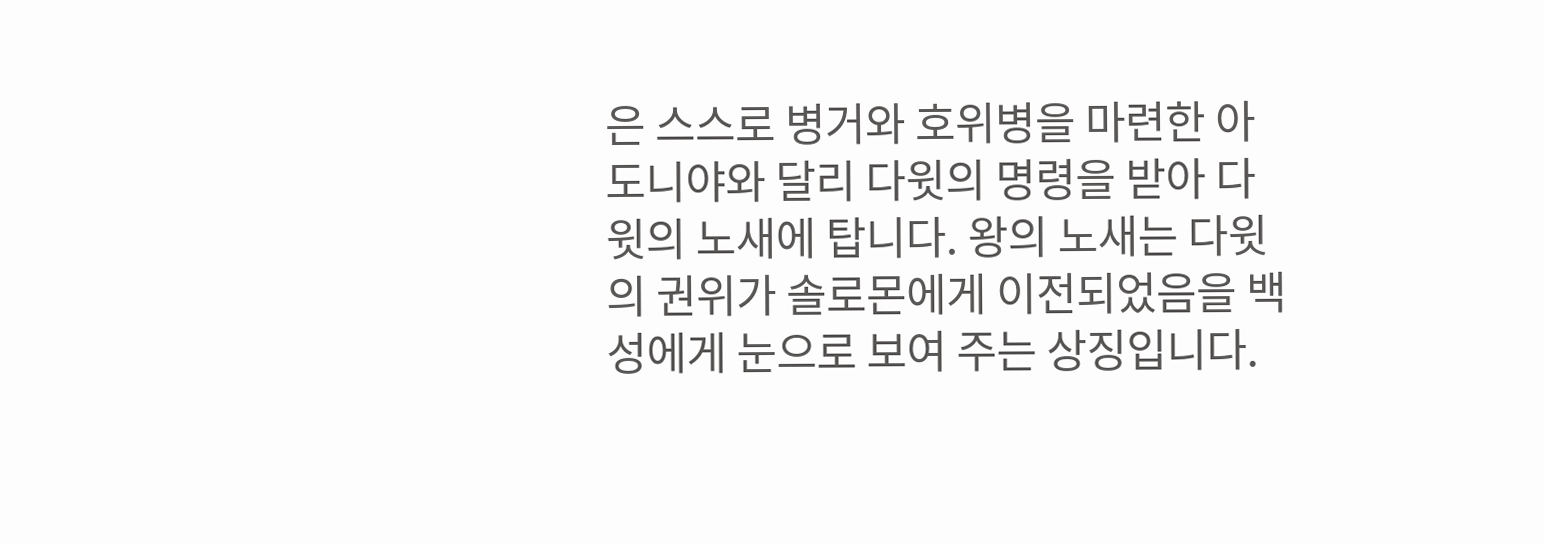은 스스로 병거와 호위병을 마련한 아도니야와 달리 다윗의 명령을 받아 다윗의 노새에 탑니다. 왕의 노새는 다윗의 권위가 솔로몬에게 이전되었음을 백성에게 눈으로 보여 주는 상징입니다.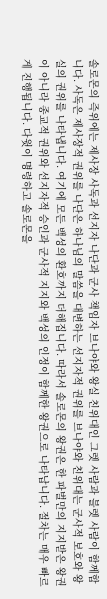솔로몬의 즉위에는 제사장 사독과 선지자 나단과 군사 책임자 브나야와 왕실 친위대인 그렛 사람과 블렛 사람이 함께합니다. 사독은 제사장적 권위를 나단은 하나님의 말씀을 대변하는 선지자적 권위를 브나야와 친위대는 군사적 보호와 왕실의 권위를 나타냅니다. 여기에 모든 백성의 환호까지 더해집니다. 따라서 솔로몬의 왕권은 한 파벌만의 지지받은 왕권이 아니라 종교적 권위와 선지자적 승인과 군사적 지지와 백성의 인정이 함께한 왕권으로 나타납니다. 절차는 매우 빠르게 진행됩니다. 다윗이 명령하고 솔로몬을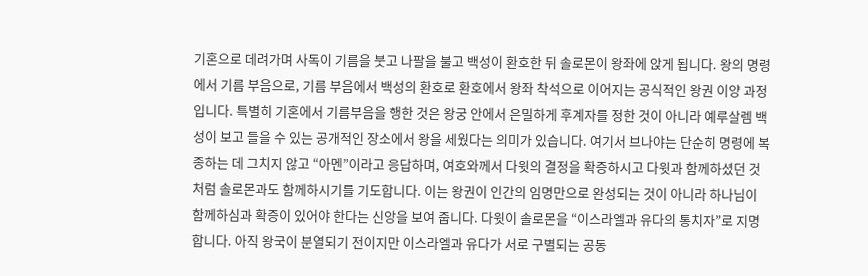기혼으로 데려가며 사독이 기름을 붓고 나팔을 불고 백성이 환호한 뒤 솔로몬이 왕좌에 앉게 됩니다. 왕의 명령에서 기름 부음으로, 기름 부음에서 백성의 환호로 환호에서 왕좌 착석으로 이어지는 공식적인 왕권 이양 과정입니다. 특별히 기혼에서 기름부음을 행한 것은 왕궁 안에서 은밀하게 후계자를 정한 것이 아니라 예루살렘 백성이 보고 들을 수 있는 공개적인 장소에서 왕을 세웠다는 의미가 있습니다. 여기서 브나야는 단순히 명령에 복종하는 데 그치지 않고 “아멘”이라고 응답하며, 여호와께서 다윗의 결정을 확증하시고 다윗과 함께하셨던 것처럼 솔로몬과도 함께하시기를 기도합니다. 이는 왕권이 인간의 임명만으로 완성되는 것이 아니라 하나님이 함께하심과 확증이 있어야 한다는 신앙을 보여 줍니다. 다윗이 솔로몬을 “이스라엘과 유다의 통치자”로 지명합니다. 아직 왕국이 분열되기 전이지만 이스라엘과 유다가 서로 구별되는 공동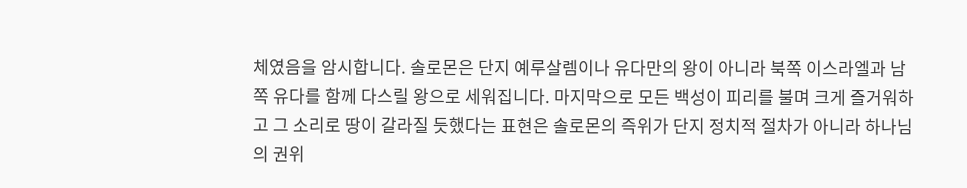체였음을 암시합니다. 솔로몬은 단지 예루살렘이나 유다만의 왕이 아니라 북쪽 이스라엘과 남쪽 유다를 함께 다스릴 왕으로 세워집니다. 마지막으로 모든 백성이 피리를 불며 크게 즐거워하고 그 소리로 땅이 갈라질 듯했다는 표현은 솔로몬의 즉위가 단지 정치적 절차가 아니라 하나님의 권위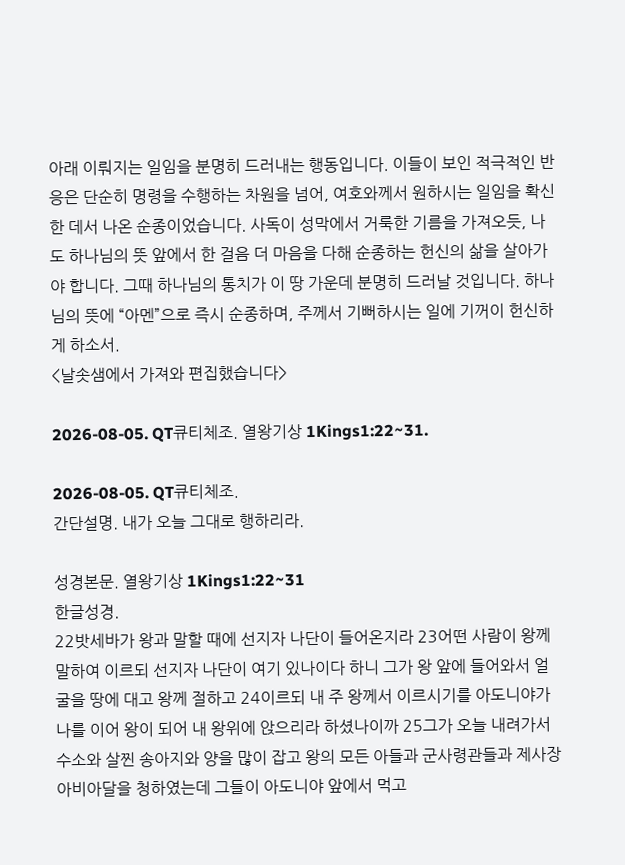아래 이뤄지는 일임을 분명히 드러내는 행동입니다. 이들이 보인 적극적인 반응은 단순히 명령을 수행하는 차원을 넘어, 여호와께서 원하시는 일임을 확신한 데서 나온 순종이었습니다. 사독이 성막에서 거룩한 기름을 가져오듯, 나도 하나님의 뜻 앞에서 한 걸음 더 마음을 다해 순종하는 헌신의 삶을 살아가야 합니다. 그때 하나님의 통치가 이 땅 가운데 분명히 드러날 것입니다. 하나님의 뜻에 “아멘”으로 즉시 순종하며, 주께서 기뻐하시는 일에 기꺼이 헌신하게 하소서.
<날솟샘에서 가져와 편집했습니다>

2026-08-05. QT큐티체조. 열왕기상 1Kings1:22~31.

2026-08-05. QT큐티체조.
간단설명. 내가 오늘 그대로 행하리라.

성경본문. 열왕기상 1Kings1:22~31
한글성경.
22밧세바가 왕과 말할 때에 선지자 나단이 들어온지라 23어떤 사람이 왕께 말하여 이르되 선지자 나단이 여기 있나이다 하니 그가 왕 앞에 들어와서 얼굴을 땅에 대고 왕께 절하고 24이르되 내 주 왕께서 이르시기를 아도니야가 나를 이어 왕이 되어 내 왕위에 앉으리라 하셨나이까 25그가 오늘 내려가서 수소와 살찐 송아지와 양을 많이 잡고 왕의 모든 아들과 군사령관들과 제사장 아비아달을 청하였는데 그들이 아도니야 앞에서 먹고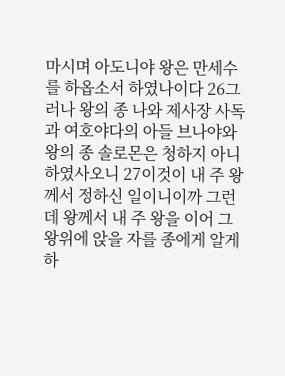마시며 아도니야 왕은 만세수를 하옵소서 하였나이다 26그러나 왕의 종 나와 제사장 사독과 여호야다의 아들 브나야와 왕의 종 솔로몬은 청하지 아니하였사오니 27이것이 내 주 왕께서 정하신 일이니이까 그런데 왕께서 내 주 왕을 이어 그 왕위에 앉을 자를 종에게 알게 하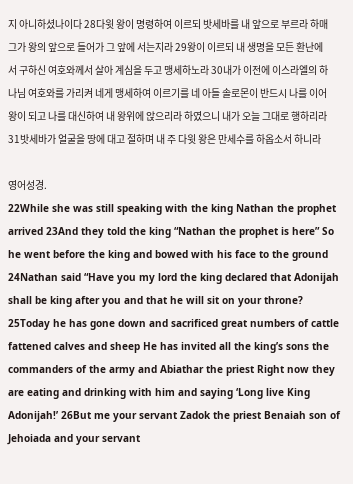지 아니하셨나이다 28다윗 왕이 명령하여 이르되 밧세바를 내 앞으로 부르라 하매 그가 왕의 앞으로 들어가 그 앞에 서는지라 29왕이 이르되 내 생명을 모든 환난에서 구하신 여호와께서 살아 계심을 두고 맹세하노라 30내가 이전에 이스라엘의 하나님 여호와를 가리켜 네게 맹세하여 이르기를 네 아들 솔로몬이 반드시 나를 이어 왕이 되고 나를 대신하여 내 왕위에 앉으리라 하였으니 내가 오늘 그대로 행하리라 31밧세바가 얼굴을 땅에 대고 절하며 내 주 다윗 왕은 만세수를 하옵소서 하니라

영어성경.
22While she was still speaking with the king Nathan the prophet arrived 23And they told the king “Nathan the prophet is here” So he went before the king and bowed with his face to the ground 24Nathan said “Have you my lord the king declared that Adonijah shall be king after you and that he will sit on your throne? 25Today he has gone down and sacrificed great numbers of cattle fattened calves and sheep He has invited all the king’s sons the commanders of the army and Abiathar the priest Right now they are eating and drinking with him and saying ‘Long live King Adonijah!’ 26But me your servant Zadok the priest Benaiah son of Jehoiada and your servant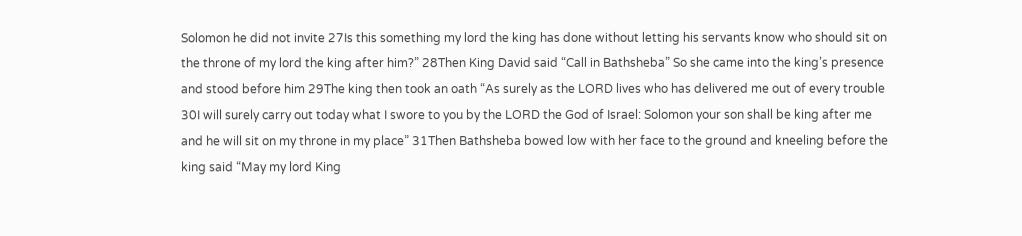Solomon he did not invite 27Is this something my lord the king has done without letting his servants know who should sit on the throne of my lord the king after him?” 28Then King David said “Call in Bathsheba” So she came into the king’s presence and stood before him 29The king then took an oath “As surely as the LORD lives who has delivered me out of every trouble 30I will surely carry out today what I swore to you by the LORD the God of Israel: Solomon your son shall be king after me and he will sit on my throne in my place” 31Then Bathsheba bowed low with her face to the ground and kneeling before the king said “May my lord King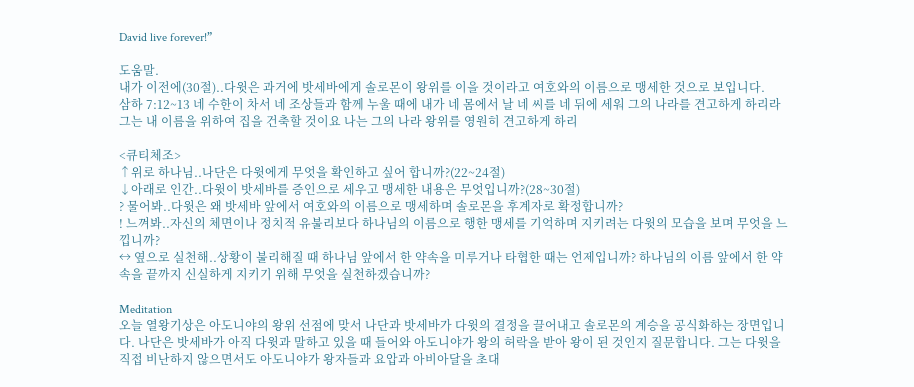David live forever!”

도움말.
내가 이전에(30절)..다윗은 과거에 밧세바에게 솔로몬이 왕위를 이을 것이라고 여호와의 이름으로 맹세한 것으로 보입니다.
삼하 7:12~13 네 수한이 차서 네 조상들과 함께 누울 때에 내가 네 몸에서 날 네 씨를 네 뒤에 세워 그의 나라를 견고하게 하리라 그는 내 이름을 위하여 집을 건축할 것이요 나는 그의 나라 왕위를 영원히 견고하게 하리

<큐티체조>
↑위로 하나님..나단은 다윗에게 무엇을 확인하고 싶어 합니까?(22~24절)
↓아래로 인간..다윗이 밧세바를 증인으로 세우고 맹세한 내용은 무엇입니까?(28~30절)
? 물어봐..다윗은 왜 밧세바 앞에서 여호와의 이름으로 맹세하며 솔로몬을 후계자로 확정합니까?
! 느껴봐..자신의 체면이나 정치적 유불리보다 하나님의 이름으로 행한 맹세를 기억하며 지키려는 다윗의 모습을 보며 무엇을 느낍니까?
↔ 옆으로 실천해..상황이 불리해질 때 하나님 앞에서 한 약속을 미루거나 타협한 때는 언제입니까? 하나님의 이름 앞에서 한 약속을 끝까지 신실하게 지키기 위해 무엇을 실천하겠습니까?

Meditation
오늘 열왕기상은 아도니야의 왕위 선점에 맞서 나단과 밧세바가 다윗의 결정을 끌어내고 솔로몬의 계승을 공식화하는 장면입니다. 나단은 밧세바가 아직 다윗과 말하고 있을 때 들어와 아도니야가 왕의 허락을 받아 왕이 된 것인지 질문합니다. 그는 다윗을 직접 비난하지 않으면서도 아도니야가 왕자들과 요압과 아비아달을 초대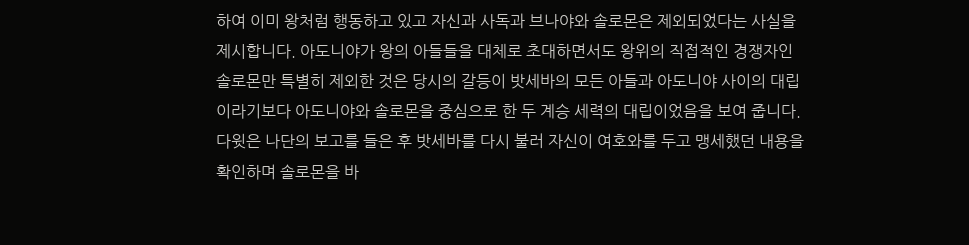하여 이미 왕처럼 행동하고 있고 자신과 사독과 브나야와 솔로몬은 제외되었다는 사실을 제시합니다. 아도니야가 왕의 아들들을 대체로 초대하면서도 왕위의 직접적인 경쟁자인 솔로몬만 특별히 제외한 것은 당시의 갈등이 밧세바의 모든 아들과 아도니야 사이의 대립이라기보다 아도니야와 솔로몬을 중심으로 한 두 계승 세력의 대립이었음을 보여 줍니다. 다윗은 나단의 보고를 들은 후 밧세바를 다시 불러 자신이 여호와를 두고 맹세했던 내용을 확인하며 솔로몬을 바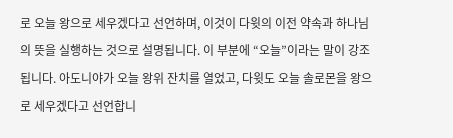로 오늘 왕으로 세우겠다고 선언하며, 이것이 다윗의 이전 약속과 하나님의 뜻을 실행하는 것으로 설명됩니다. 이 부분에 “오늘”이라는 말이 강조됩니다. 아도니야가 오늘 왕위 잔치를 열었고, 다윗도 오늘 솔로몬을 왕으로 세우겠다고 선언합니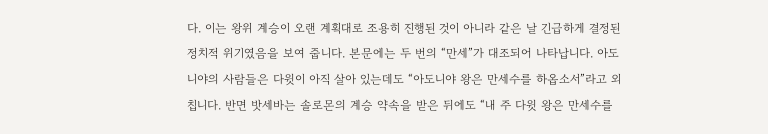다. 이는 왕위 계승이 오랜 계획대로 조용히 진행된 것이 아니라 같은 날 긴급하게 결정된 정치적 위기였음을 보여 줍니다. 본문에는 두 번의 “만세”가 대조되어 나타납니다. 아도니야의 사람들은 다윗이 아직 살아 있는데도 “아도니야 왕은 만세수를 하옵소서”라고 외칩니다. 반면 밧세바는 솔로몬의 계승 약속을 받은 뒤에도 “내 주 다윗 왕은 만세수를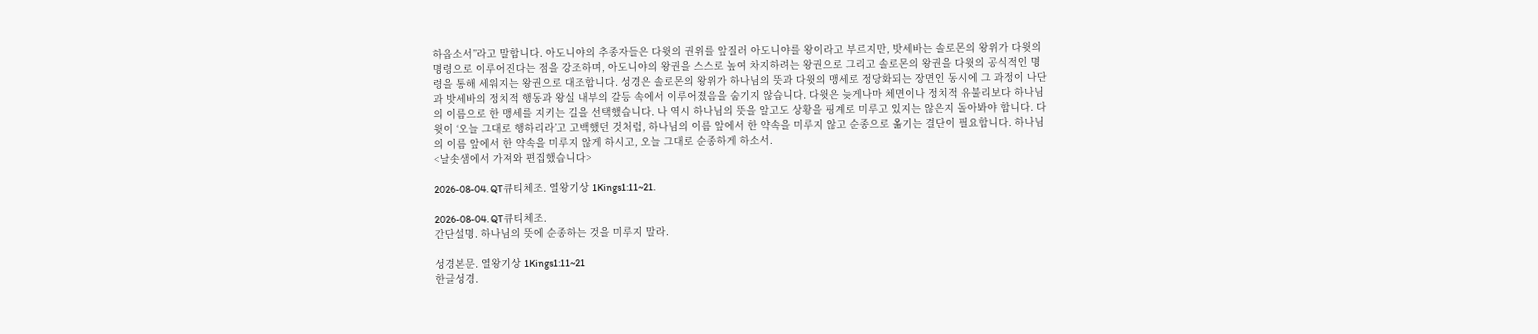하옵소서”라고 말합니다. 아도니야의 추종자들은 다윗의 권위를 앞질러 아도니야를 왕이라고 부르지만, 밧세바는 솔로몬의 왕위가 다윗의 명령으로 이루어진다는 점을 강조하며, 아도니야의 왕권을 스스로 높여 차지하려는 왕권으로 그리고 솔로몬의 왕권을 다윗의 공식적인 명령을 통해 세워지는 왕권으로 대조합니다. 성경은 솔로몬의 왕위가 하나님의 뜻과 다윗의 맹세로 정당화되는 장면인 동시에 그 과정이 나단과 밧세바의 정치적 행동과 왕실 내부의 갈등 속에서 이루어졌음을 숨기지 않습니다. 다윗은 늦게나마 체면이나 정치적 유불리보다 하나님의 이름으로 한 맹세를 지키는 길을 선택했습니다. 나 역시 하나님의 뜻을 알고도 상황을 핑계로 미루고 있지는 않은지 돌아봐야 합니다. 다윗이 ‘오늘 그대로 행하리라’고 고백했던 것처럼, 하나님의 이름 앞에서 한 약속을 미루지 않고 순종으로 옮기는 결단이 필요합니다. 하나님의 이름 앞에서 한 약속을 미루지 않게 하시고, 오늘 그대로 순종하게 하소서.
<날솟샘에서 가져와 편집했습니다>

2026-08-04. QT큐티체조. 열왕기상 1Kings1:11~21.

2026-08-04. QT큐티체조.
간단설명. 하나님의 뜻에 순종하는 것을 미루지 말라.

성경본문. 열왕기상 1Kings1:11~21
한글성경.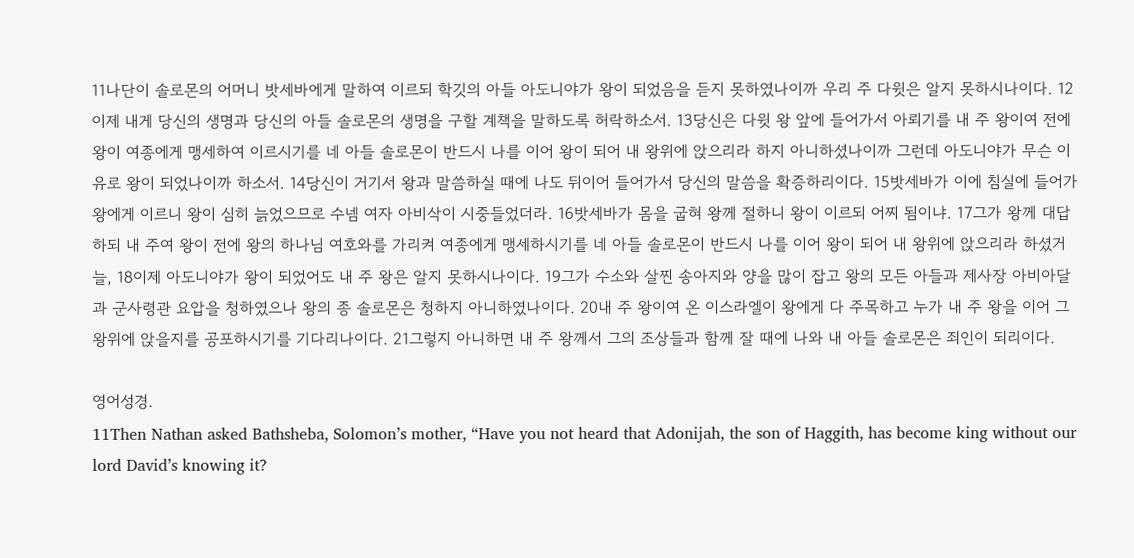11나단이 솔로몬의 어머니 밧세바에게 말하여 이르되 학깃의 아들 아도니야가 왕이 되었음을 듣지 못하였나이까 우리 주 다윗은 알지 못하시나이다. 12이제 내게 당신의 생명과 당신의 아들 솔로몬의 생명을 구할 계책을 말하도록 허락하소서. 13당신은 다윗 왕 앞에 들어가서 아뢰기를 내 주 왕이여 전에 왕이 여종에게 맹세하여 이르시기를 네 아들 솔로몬이 반드시 나를 이어 왕이 되어 내 왕위에 앉으리라 하지 아니하셨나이까 그런데 아도니야가 무슨 이유로 왕이 되었나이까 하소서. 14당신이 거기서 왕과 말씀하실 때에 나도 뒤이어 들어가서 당신의 말씀을 확증하리이다. 15밧세바가 이에 침실에 들어가 왕에게 이르니 왕이 심히 늙었으므로 수넴 여자 아비삭이 시중들었더라. 16밧세바가 몸을 굽혀 왕께 절하니 왕이 이르되 어찌 됨이냐. 17그가 왕께 대답하되 내 주여 왕이 전에 왕의 하나님 여호와를 가리켜 여종에게 맹세하시기를 네 아들 솔로몬이 반드시 나를 이어 왕이 되어 내 왕위에 앉으리라 하셨거늘, 18이제 아도니야가 왕이 되었어도 내 주 왕은 알지 못하시나이다. 19그가 수소와 살찐 송아지와 양을 많이 잡고 왕의 모든 아들과 제사장 아비아달과 군사령관 요압을 청하였으나 왕의 종 솔로몬은 청하지 아니하였나이다. 20내 주 왕이여 온 이스라엘이 왕에게 다 주목하고 누가 내 주 왕을 이어 그 왕위에 앉을지를 공포하시기를 기다리나이다. 21그렇지 아니하면 내 주 왕께서 그의 조상들과 함께 잘 때에 나와 내 아들 솔로몬은 죄인이 되리이다.

영어성경.
11Then Nathan asked Bathsheba, Solomon’s mother, “Have you not heard that Adonijah, the son of Haggith, has become king without our lord David’s knowing it?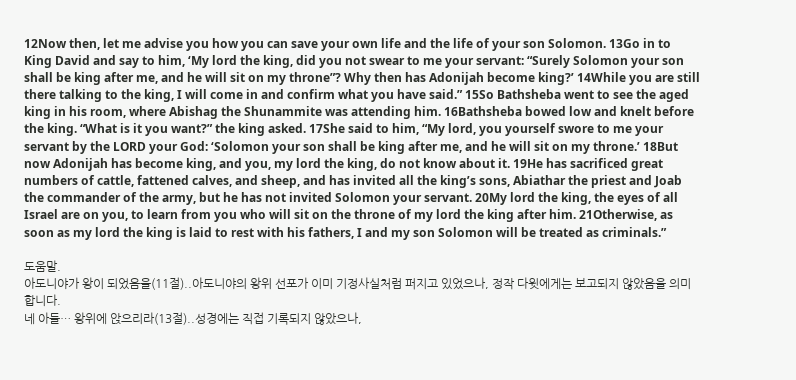12Now then, let me advise you how you can save your own life and the life of your son Solomon. 13Go in to King David and say to him, ‘My lord the king, did you not swear to me your servant: “Surely Solomon your son shall be king after me, and he will sit on my throne”? Why then has Adonijah become king?’ 14While you are still there talking to the king, I will come in and confirm what you have said.” 15So Bathsheba went to see the aged king in his room, where Abishag the Shunammite was attending him. 16Bathsheba bowed low and knelt before the king. “What is it you want?” the king asked. 17She said to him, “My lord, you yourself swore to me your servant by the LORD your God: ‘Solomon your son shall be king after me, and he will sit on my throne.’ 18But now Adonijah has become king, and you, my lord the king, do not know about it. 19He has sacrificed great numbers of cattle, fattened calves, and sheep, and has invited all the king’s sons, Abiathar the priest and Joab the commander of the army, but he has not invited Solomon your servant. 20My lord the king, the eyes of all Israel are on you, to learn from you who will sit on the throne of my lord the king after him. 21Otherwise, as soon as my lord the king is laid to rest with his fathers, I and my son Solomon will be treated as criminals.”

도움말.
아도니야가 왕이 되었음을(11절)..아도니야의 왕위 선포가 이미 기정사실처럼 퍼지고 있었으나, 정작 다윗에게는 보고되지 않았음을 의미합니다.
네 아들… 왕위에 앉으리라(13절)..성경에는 직접 기록되지 않았으나,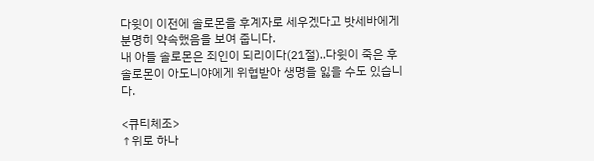다윗이 이전에 솔로몬을 후계자로 세우겠다고 밧세바에게 분명히 약속했음을 보여 줍니다.
내 아들 솔로몬은 죄인이 되리이다(21절)..다윗이 죽은 후 솔로몬이 아도니야에게 위협받아 생명을 잃을 수도 있습니다.

<큐티체조>
↑위로 하나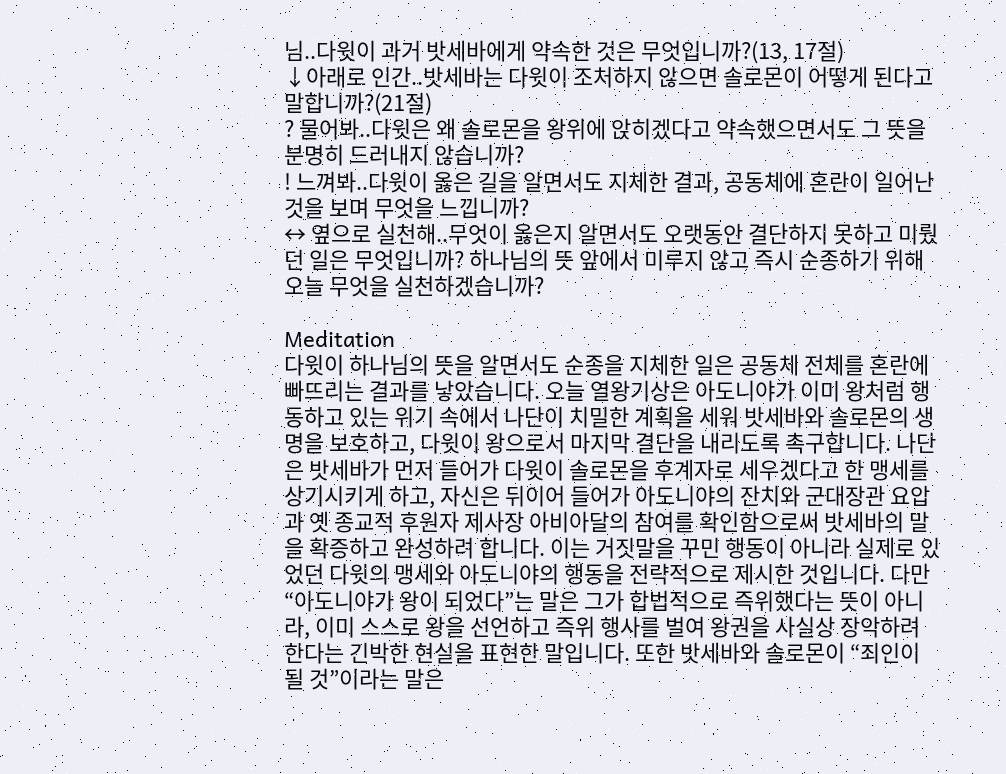님..다윗이 과거 밧세바에게 약속한 것은 무엇입니까?(13, 17절)
↓아래로 인간..밧세바는 다윗이 조처하지 않으면 솔로몬이 어떻게 된다고 말합니까?(21절)
? 물어봐..다윗은 왜 솔로몬을 왕위에 앉히겠다고 약속했으면서도 그 뜻을 분명히 드러내지 않습니까?
! 느껴봐..다윗이 옳은 길을 알면서도 지체한 결과, 공동체에 혼란이 일어난 것을 보며 무엇을 느낍니까?
↔ 옆으로 실천해..무엇이 옳은지 알면서도 오랫동안 결단하지 못하고 미뤘던 일은 무엇입니까? 하나님의 뜻 앞에서 미루지 않고 즉시 순종하기 위해 오늘 무엇을 실천하겠습니까?

Meditation
다윗이 하나님의 뜻을 알면서도 순종을 지체한 일은 공동체 전체를 혼란에 빠뜨리는 결과를 낳았습니다. 오늘 열왕기상은 아도니야가 이미 왕처럼 행동하고 있는 위기 속에서 나단이 치밀한 계획을 세워 밧세바와 솔로몬의 생명을 보호하고, 다윗이 왕으로서 마지막 결단을 내리도록 촉구합니다. 나단은 밧세바가 먼저 들어가 다윗이 솔로몬을 후계자로 세우겠다고 한 맹세를 상기시키게 하고, 자신은 뒤이어 들어가 아도니야의 잔치와 군대장관 요압과 옛 종교적 후원자 제사장 아비아달의 참여를 확인함으로써 밧세바의 말을 확증하고 완성하려 합니다. 이는 거짓말을 꾸민 행동이 아니라 실제로 있었던 다윗의 맹세와 아도니야의 행동을 전략적으로 제시한 것입니다. 다만 “아도니야가 왕이 되었다”는 말은 그가 합법적으로 즉위했다는 뜻이 아니라, 이미 스스로 왕을 선언하고 즉위 행사를 벌여 왕권을 사실상 장악하려 한다는 긴박한 현실을 표현한 말입니다. 또한 밧세바와 솔로몬이 “죄인이 될 것”이라는 말은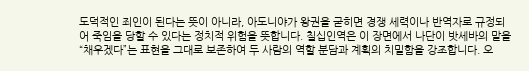도덕적인 죄인이 된다는 뜻이 아니라, 아도니야가 왕권을 굳히면 경쟁 세력이나 반역자로 규정되어 죽임을 당할 수 있다는 정치적 위험을 뜻합니다. 칠십인역은 이 장면에서 나단이 밧세바의 말을 “채우겠다”는 표현을 그대로 보존하여 두 사람의 역할 분담과 계획의 치밀함을 강조합니다. 오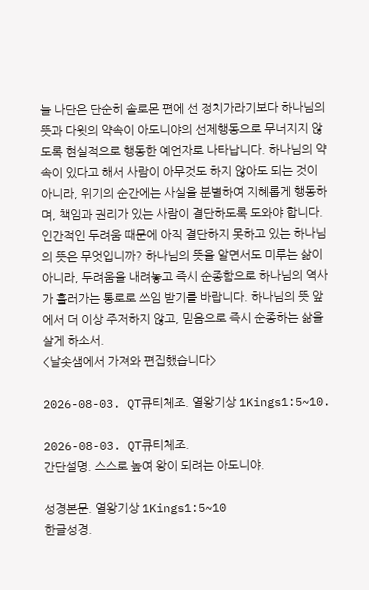늘 나단은 단순히 솔로몬 편에 선 정치가라기보다 하나님의 뜻과 다윗의 약속이 아도니야의 선제행동으로 무너지지 않도록 현실적으로 행동한 예언자로 나타납니다. 하나님의 약속이 있다고 해서 사람이 아무것도 하지 않아도 되는 것이 아니라, 위기의 순간에는 사실을 분별하여 지혜롭게 행동하며, 책임과 권리가 있는 사람이 결단하도록 도와야 합니다. 인간적인 두려움 때문에 아직 결단하지 못하고 있는 하나님의 뜻은 무엇입니까? 하나님의 뜻을 알면서도 미루는 삶이 아니라, 두려움을 내려놓고 즉시 순종함으로 하나님의 역사가 흘러가는 통로로 쓰임 받기를 바랍니다. 하나님의 뜻 앞에서 더 이상 주저하지 않고, 믿음으로 즉시 순종하는 삶을 살게 하소서.
<날솟샘에서 가져와 편집했습니다>

2026-08-03. QT큐티체조. 열왕기상 1Kings1:5~10.

2026-08-03. QT큐티체조.
간단설명. 스스로 높여 왕이 되려는 아도니야.

성경본문. 열왕기상 1Kings1:5~10
한글성경.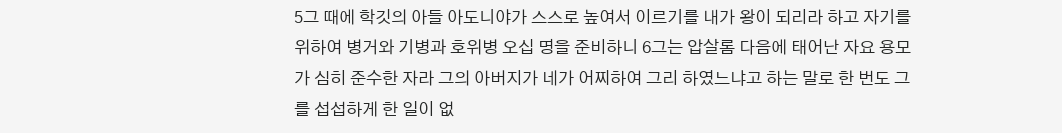5그 때에 학깃의 아들 아도니야가 스스로 높여서 이르기를 내가 왕이 되리라 하고 자기를 위하여 병거와 기병과 호위병 오십 명을 준비하니 6그는 압살롬 다음에 태어난 자요 용모가 심히 준수한 자라 그의 아버지가 네가 어찌하여 그리 하였느냐고 하는 말로 한 번도 그를 섭섭하게 한 일이 없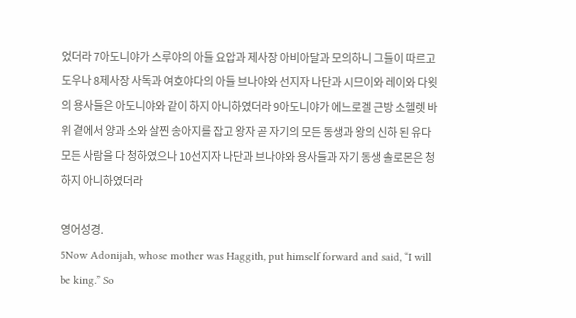었더라 7아도니야가 스루야의 아들 요압과 제사장 아비아달과 모의하니 그들이 따르고 도우나 8제사장 사독과 여호야다의 아들 브나야와 선지자 나단과 시므이와 레이와 다윗의 용사들은 아도니야와 같이 하지 아니하였더라 9아도니야가 에느로겔 근방 소헬렛 바위 곁에서 양과 소와 살찐 송아지를 잡고 왕자 곧 자기의 모든 동생과 왕의 신하 된 유다 모든 사람을 다 청하였으나 10선지자 나단과 브나야와 용사들과 자기 동생 솔로몬은 청하지 아니하였더라

영어성경.
5Now Adonijah, whose mother was Haggith, put himself forward and said, “I will be king.” So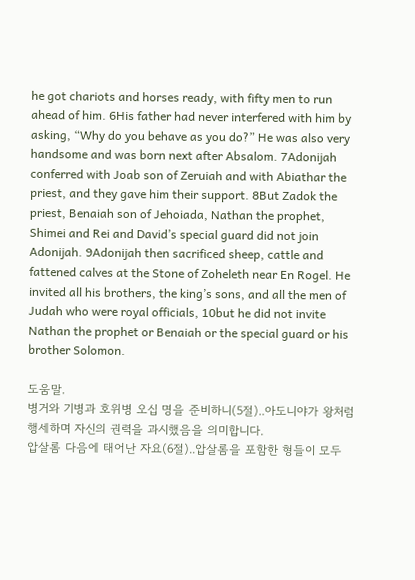he got chariots and horses ready, with fifty men to run ahead of him. 6His father had never interfered with him by asking, “Why do you behave as you do?” He was also very handsome and was born next after Absalom. 7Adonijah conferred with Joab son of Zeruiah and with Abiathar the priest, and they gave him their support. 8But Zadok the priest, Benaiah son of Jehoiada, Nathan the prophet, Shimei and Rei and David’s special guard did not join Adonijah. 9Adonijah then sacrificed sheep, cattle and fattened calves at the Stone of Zoheleth near En Rogel. He invited all his brothers, the king’s sons, and all the men of Judah who were royal officials, 10but he did not invite Nathan the prophet or Benaiah or the special guard or his brother Solomon.

도움말.
병거와 기병과 호위병 오십 명을 준비하니(5절)..아도니야가 왕처럼 행세하며 자신의 권력을 과시했음을 의미합니다.
압살롬 다음에 태어난 자요(6절)..압살롬을 포함한 형들이 모두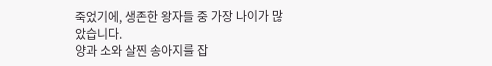죽었기에, 생존한 왕자들 중 가장 나이가 많았습니다.
양과 소와 살찐 송아지를 잡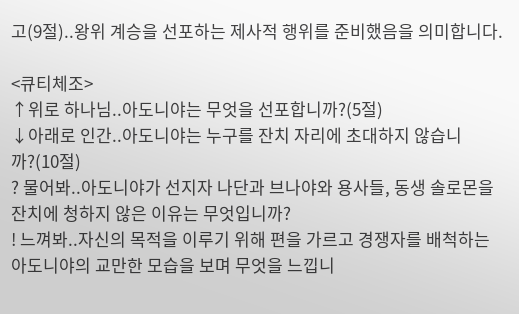고(9절)..왕위 계승을 선포하는 제사적 행위를 준비했음을 의미합니다.

<큐티체조>
↑위로 하나님..아도니야는 무엇을 선포합니까?(5절)
↓아래로 인간..아도니야는 누구를 잔치 자리에 초대하지 않습니까?(10절)
? 물어봐..아도니야가 선지자 나단과 브나야와 용사들, 동생 솔로몬을 잔치에 청하지 않은 이유는 무엇입니까?
! 느껴봐..자신의 목적을 이루기 위해 편을 가르고 경쟁자를 배척하는 아도니야의 교만한 모습을 보며 무엇을 느낍니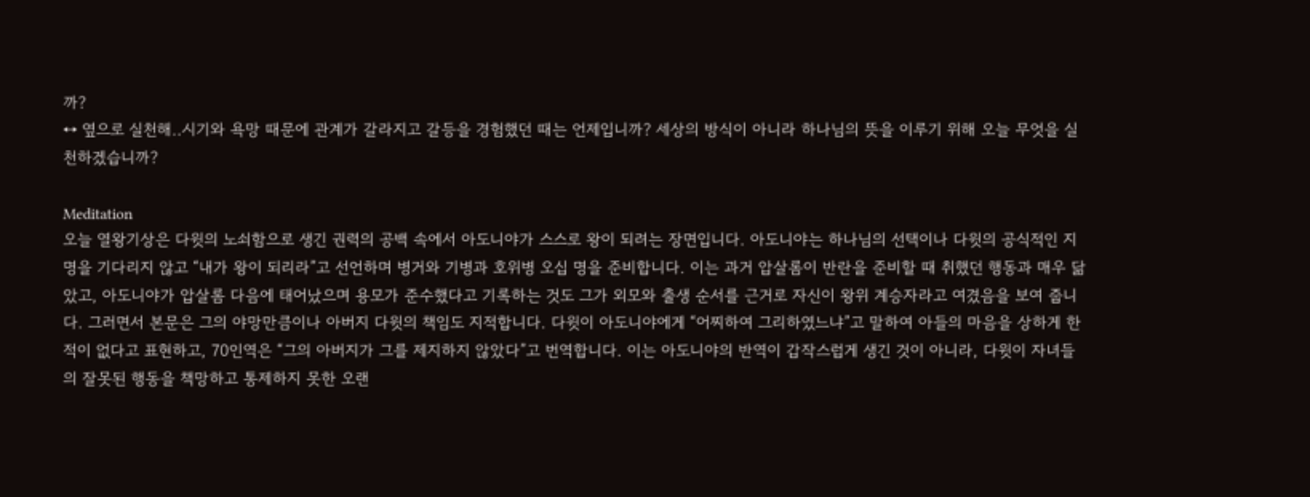까?
↔ 옆으로 실천해..시기와 욕망 때문에 관계가 갈라지고 갈등을 경험했던 때는 언제입니까? 세상의 방식이 아니라 하나님의 뜻을 이루기 위해 오늘 무엇을 실천하겠습니까?

Meditation
오늘 열왕기상은 다윗의 노쇠함으로 생긴 권력의 공백 속에서 아도니야가 스스로 왕이 되려는 장면입니다. 아도니야는 하나님의 선택이나 다윗의 공식적인 지명을 기다리지 않고 “내가 왕이 되리라”고 선언하며 병거와 기병과 호위병 오십 명을 준비합니다. 이는 과거 압살롬이 반란을 준비할 때 취했던 행동과 매우 닮았고, 아도니야가 압살롬 다음에 태어났으며 용모가 준수했다고 기록하는 것도 그가 외모와 출생 순서를 근거로 자신이 왕위 계승자라고 여겼음을 보여 줍니다. 그러면서 본문은 그의 야망만큼이나 아버지 다윗의 책임도 지적합니다. 다윗이 아도니야에게 “어찌하여 그리하였느냐”고 말하여 아들의 마음을 상하게 한 적이 없다고 표현하고, 70인역은 “그의 아버지가 그를 제지하지 않았다”고 번역합니다. 이는 아도니야의 반역이 갑작스럽게 생긴 것이 아니라, 다윗이 자녀들의 잘못된 행동을 책망하고 통제하지 못한 오랜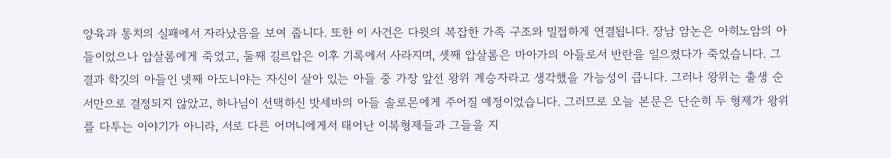양육과 통치의 실패에서 자라났음을 보여 줍니다. 또한 이 사건은 다윗의 복잡한 가족 구조와 밀접하게 연결됩니다. 장남 암논은 아히노암의 아들이었으나 압살롬에게 죽었고, 둘째 길르압은 이후 기록에서 사라지며, 셋째 압살롬은 마아가의 아들로서 반란을 일으켰다가 죽었습니다. 그 결과 학깃의 아들인 넷째 아도니야는 자신이 살아 있는 아들 중 가장 앞선 왕위 계승자라고 생각했을 가능성이 큽니다. 그러나 왕위는 출생 순서만으로 결정되지 않았고, 하나님이 선택하신 밧세바의 아들 솔로몬에게 주어질 예정이었습니다. 그러므로 오늘 본문은 단순히 두 형제가 왕위를 다투는 이야기가 아니라, 서로 다른 어머니에게서 태어난 이복형제들과 그들을 지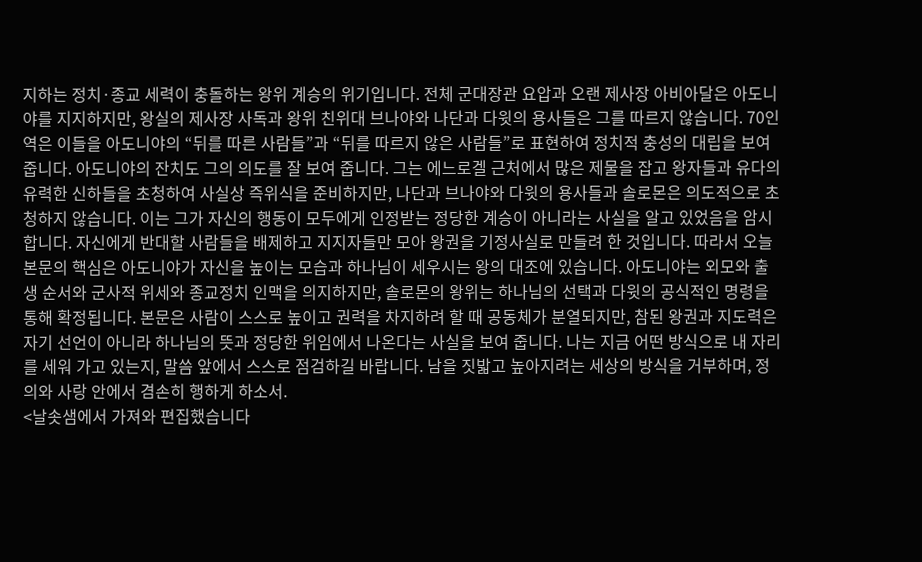지하는 정치·종교 세력이 충돌하는 왕위 계승의 위기입니다. 전체 군대장관 요압과 오랜 제사장 아비아달은 아도니야를 지지하지만, 왕실의 제사장 사독과 왕위 친위대 브나야와 나단과 다윗의 용사들은 그를 따르지 않습니다. 70인역은 이들을 아도니야의 “뒤를 따른 사람들”과 “뒤를 따르지 않은 사람들”로 표현하여 정치적 충성의 대립을 보여 줍니다. 아도니야의 잔치도 그의 의도를 잘 보여 줍니다. 그는 에느로겔 근처에서 많은 제물을 잡고 왕자들과 유다의 유력한 신하들을 초청하여 사실상 즉위식을 준비하지만, 나단과 브나야와 다윗의 용사들과 솔로몬은 의도적으로 초청하지 않습니다. 이는 그가 자신의 행동이 모두에게 인정받는 정당한 계승이 아니라는 사실을 알고 있었음을 암시합니다. 자신에게 반대할 사람들을 배제하고 지지자들만 모아 왕권을 기정사실로 만들려 한 것입니다. 따라서 오늘 본문의 핵심은 아도니야가 자신을 높이는 모습과 하나님이 세우시는 왕의 대조에 있습니다. 아도니야는 외모와 출생 순서와 군사적 위세와 종교정치 인맥을 의지하지만, 솔로몬의 왕위는 하나님의 선택과 다윗의 공식적인 명령을 통해 확정됩니다. 본문은 사람이 스스로 높이고 권력을 차지하려 할 때 공동체가 분열되지만, 참된 왕권과 지도력은 자기 선언이 아니라 하나님의 뜻과 정당한 위임에서 나온다는 사실을 보여 줍니다. 나는 지금 어떤 방식으로 내 자리를 세워 가고 있는지, 말씀 앞에서 스스로 점검하길 바랍니다. 남을 짓밟고 높아지려는 세상의 방식을 거부하며, 정의와 사랑 안에서 겸손히 행하게 하소서.
<날솟샘에서 가져와 편집했습니다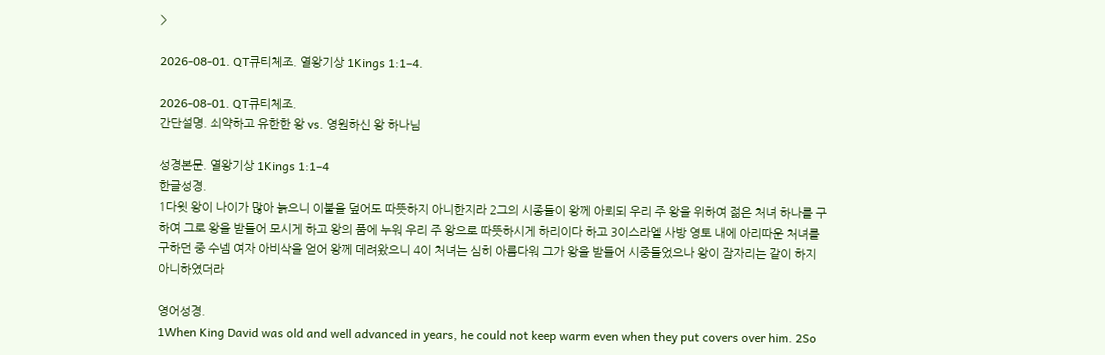>

2026-08-01. QT큐티체조. 열왕기상 1Kings 1:1–4.

2026-08-01. QT큐티체조.
간단설명. 쇠약하고 유한한 왕 vs. 영원하신 왕 하나님

성경본문. 열왕기상 1Kings 1:1–4
한글성경.
1다윗 왕이 나이가 많아 늙으니 이불을 덮어도 따뜻하지 아니한지라 2그의 시종들이 왕께 아뢰되 우리 주 왕을 위하여 젊은 처녀 하나를 구하여 그로 왕을 받들어 모시게 하고 왕의 품에 누워 우리 주 왕으로 따뜻하시게 하리이다 하고 3이스라엘 사방 영토 내에 아리따운 처녀를 구하던 중 수넴 여자 아비삭을 얻어 왕께 데려왔으니 4이 처녀는 심히 아름다워 그가 왕을 받들어 시중들었으나 왕이 잠자리는 같이 하지 아니하였더라

영어성경.
1When King David was old and well advanced in years, he could not keep warm even when they put covers over him. 2So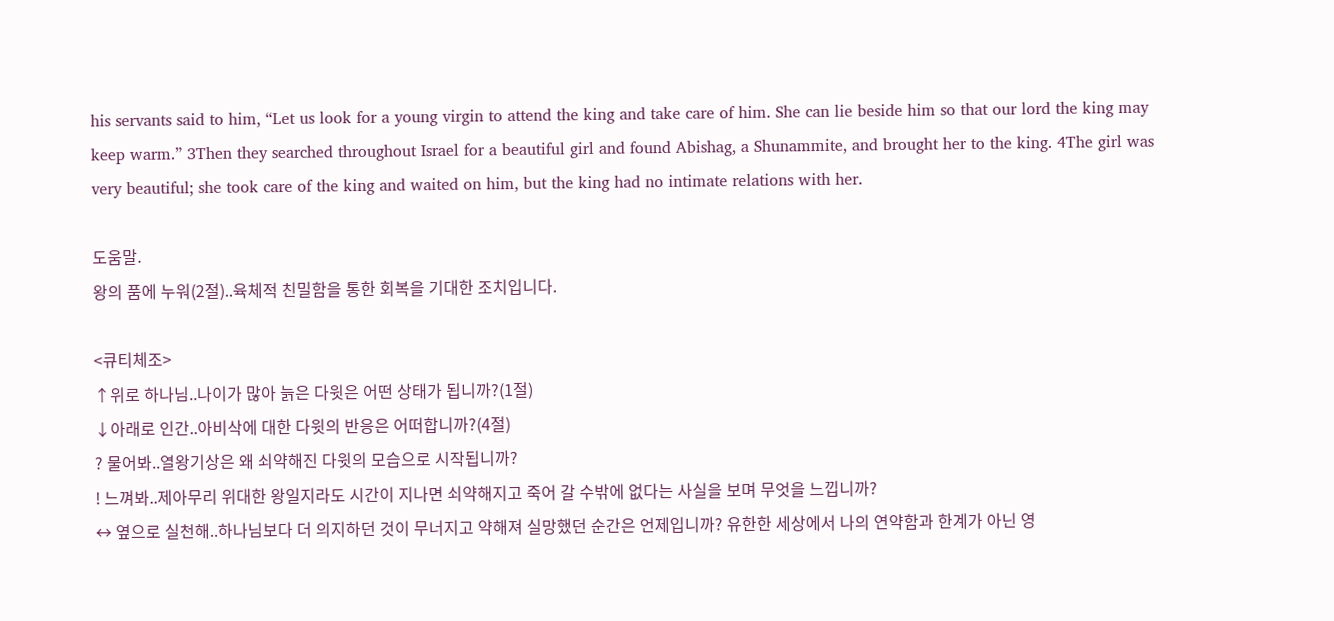his servants said to him, “Let us look for a young virgin to attend the king and take care of him. She can lie beside him so that our lord the king may keep warm.” 3Then they searched throughout Israel for a beautiful girl and found Abishag, a Shunammite, and brought her to the king. 4The girl was very beautiful; she took care of the king and waited on him, but the king had no intimate relations with her.

도움말.
왕의 품에 누워(2절)..육체적 친밀함을 통한 회복을 기대한 조치입니다.

<큐티체조>
↑위로 하나님..나이가 많아 늙은 다윗은 어떤 상태가 됩니까?(1절)
↓아래로 인간..아비삭에 대한 다윗의 반응은 어떠합니까?(4절)
? 물어봐..열왕기상은 왜 쇠약해진 다윗의 모습으로 시작됩니까?
! 느껴봐..제아무리 위대한 왕일지라도 시간이 지나면 쇠약해지고 죽어 갈 수밖에 없다는 사실을 보며 무엇을 느낍니까?
↔ 옆으로 실천해..하나님보다 더 의지하던 것이 무너지고 약해져 실망했던 순간은 언제입니까? 유한한 세상에서 나의 연약함과 한계가 아닌 영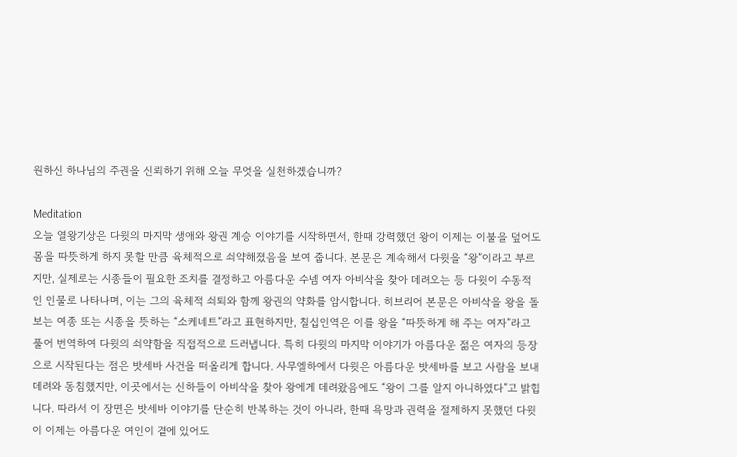원하신 하나님의 주권을 신뢰하기 위해 오늘 무엇을 실천하겠습니까?

Meditation
오늘 열왕기상은 다윗의 마지막 생애와 왕권 계승 이야기를 시작하면서, 한때 강력했던 왕이 이제는 이불을 덮어도 몸을 따뜻하게 하지 못할 만큼 육체적으로 쇠약해졌음을 보여 줍니다. 본문은 계속해서 다윗을 “왕”이라고 부르지만, 실제로는 시종들이 필요한 조치를 결정하고 아름다운 수넴 여자 아비삭을 찾아 데려오는 등 다윗이 수동적인 인물로 나타나며, 이는 그의 육체적 쇠퇴와 함께 왕권의 약화를 암시합니다. 히브리어 본문은 아비삭을 왕을 돌보는 여종 또는 시종을 뜻하는 “소케네트”라고 표현하지만, 칠십인역은 이를 왕을 “따뜻하게 해 주는 여자”라고 풀어 번역하여 다윗의 쇠약함을 직접적으로 드러냅니다. 특히 다윗의 마지막 이야기가 아름다운 젊은 여자의 등장으로 시작된다는 점은 밧세바 사건을 떠올리게 합니다. 사무엘하에서 다윗은 아름다운 밧세바를 보고 사람을 보내 데려와 동침했지만, 이곳에서는 신하들이 아비삭을 찾아 왕에게 데려왔음에도 “왕이 그를 알지 아니하였다”고 밝힙니다. 따라서 이 장면은 밧세바 이야기를 단순히 반복하는 것이 아니라, 한때 욕망과 권력을 절제하지 못했던 다윗이 이제는 아름다운 여인이 곁에 있어도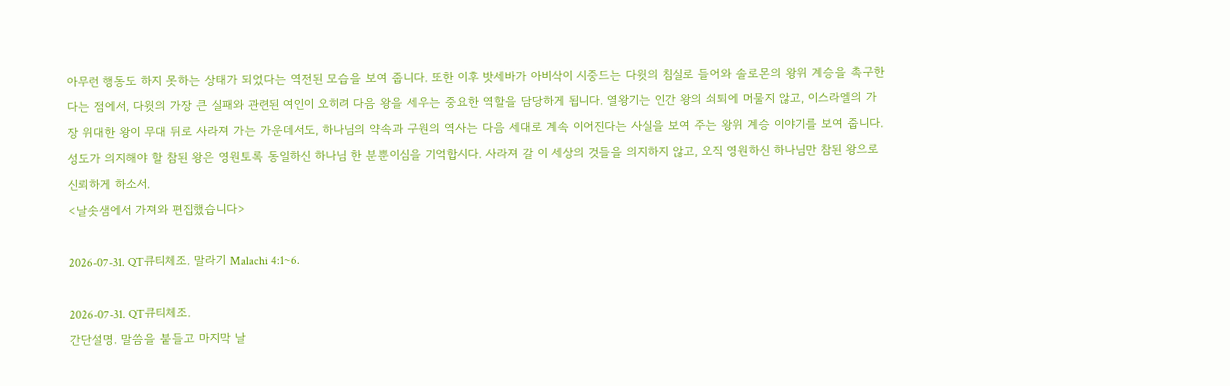아무런 행동도 하지 못하는 상태가 되었다는 역전된 모습을 보여 줍니다. 또한 이후 밧세바가 아비삭이 시중드는 다윗의 침실로 들어와 솔로몬의 왕위 계승을 촉구한다는 점에서, 다윗의 가장 큰 실패와 관련된 여인이 오히려 다음 왕을 세우는 중요한 역할을 담당하게 됩니다. 열왕기는 인간 왕의 쇠퇴에 머물지 않고, 이스라엘의 가장 위대한 왕이 무대 뒤로 사라져 가는 가운데서도, 하나님의 약속과 구원의 역사는 다음 세대로 계속 이어진다는 사실을 보여 주는 왕위 계승 이야기를 보여 줍니다. 성도가 의지해야 할 참된 왕은 영원토록 동일하신 하나님 한 분뿐이심을 기억합시다. 사라져 갈 이 세상의 것들을 의지하지 않고, 오직 영원하신 하나님만 참된 왕으로 신뢰하게 하소서.
<날솟샘에서 가져와 편집했습니다>

2026-07-31. QT큐티체조. 말라기 Malachi 4:1~6.

2026-07-31. QT큐티체조.
간단설명. 말씀을 붙들고 마지막 날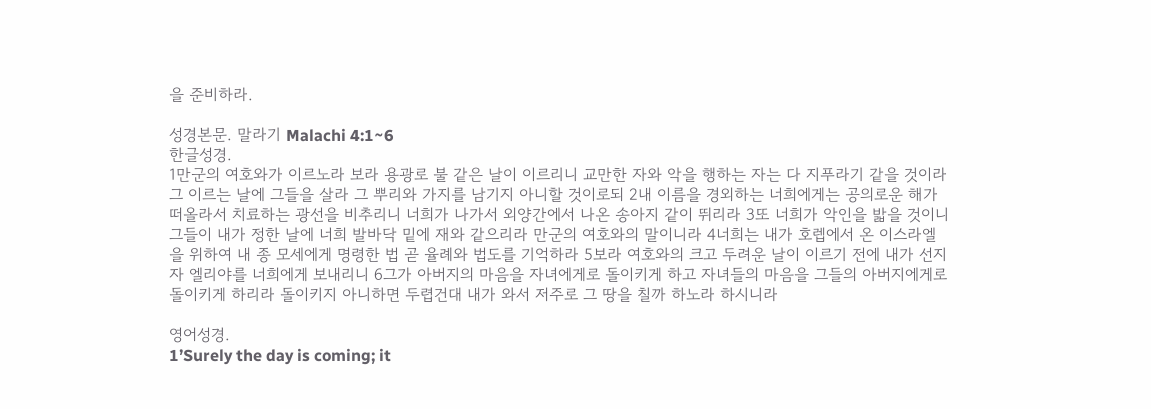을 준비하라.

성경본문. 말라기 Malachi 4:1~6
한글성경.
1만군의 여호와가 이르노라 보라 용광로 불 같은 날이 이르리니 교만한 자와 악을 행하는 자는 다 지푸라기 같을 것이라 그 이르는 날에 그들을 살라 그 뿌리와 가지를 남기지 아니할 것이로되 2내 이름을 경외하는 너희에게는 공의로운 해가 떠올라서 치료하는 광선을 비추리니 너희가 나가서 외양간에서 나온 송아지 같이 뛰리라 3또 너희가 악인을 밟을 것이니 그들이 내가 정한 날에 너희 발바닥 밑에 재와 같으리라 만군의 여호와의 말이니라 4너희는 내가 호렙에서 온 이스라엘을 위하여 내 종 모세에게 명령한 법 곧 율례와 법도를 기억하라 5보라 여호와의 크고 두려운 날이 이르기 전에 내가 선지자 엘리야를 너희에게 보내리니 6그가 아버지의 마음을 자녀에게로 돌이키게 하고 자녀들의 마음을 그들의 아버지에게로 돌이키게 하리라 돌이키지 아니하면 두렵건대 내가 와서 저주로 그 땅을 칠까 하노라 하시니라

영어성경.
1’Surely the day is coming; it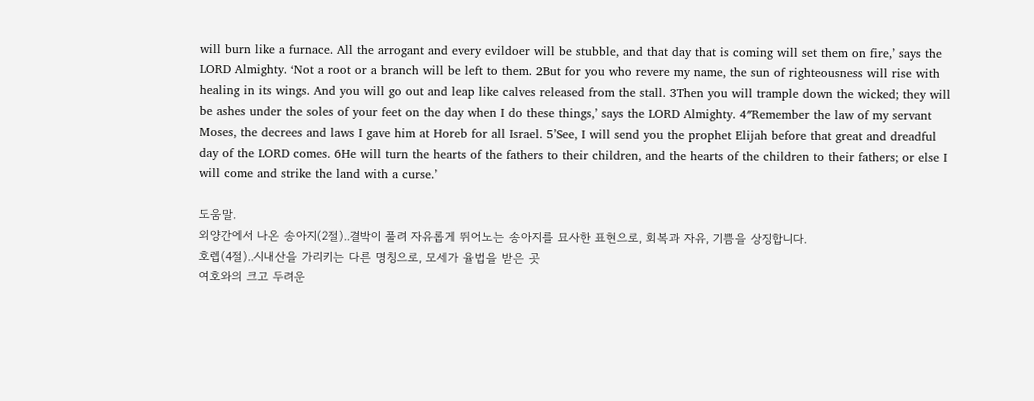will burn like a furnace. All the arrogant and every evildoer will be stubble, and that day that is coming will set them on fire,’ says the LORD Almighty. ‘Not a root or a branch will be left to them. 2But for you who revere my name, the sun of righteousness will rise with healing in its wings. And you will go out and leap like calves released from the stall. 3Then you will trample down the wicked; they will be ashes under the soles of your feet on the day when I do these things,’ says the LORD Almighty. 4″Remember the law of my servant Moses, the decrees and laws I gave him at Horeb for all Israel. 5’See, I will send you the prophet Elijah before that great and dreadful day of the LORD comes. 6He will turn the hearts of the fathers to their children, and the hearts of the children to their fathers; or else I will come and strike the land with a curse.’

도움말.
외양간에서 나온 송아지(2절)..결박이 풀려 자유롭게 뛰어노는 송아지를 묘사한 표현으로, 회복과 자유, 기쁨을 상징합니다.
호렙(4절)..시내산을 가리키는 다른 명칭으로, 모세가 율법을 받은 곳
여호와의 크고 두려운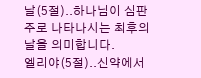날(5절)..하나님이 심판 주로 나타나시는 최후의 날을 의미합니다.
엘리야(5절)..신약에서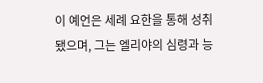이 예언은 세례 요한을 통해 성취됐으며, 그는 엘리야의 심령과 능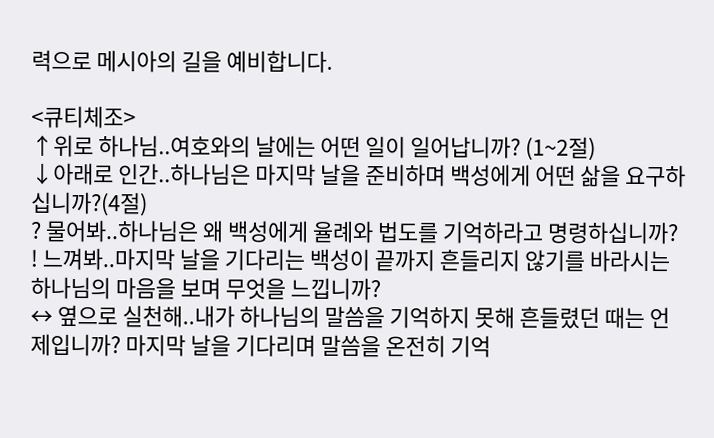력으로 메시아의 길을 예비합니다.

<큐티체조>
↑위로 하나님..여호와의 날에는 어떤 일이 일어납니까? (1~2절)
↓아래로 인간..하나님은 마지막 날을 준비하며 백성에게 어떤 삶을 요구하십니까?(4절)
? 물어봐..하나님은 왜 백성에게 율례와 법도를 기억하라고 명령하십니까?
! 느껴봐..마지막 날을 기다리는 백성이 끝까지 흔들리지 않기를 바라시는 하나님의 마음을 보며 무엇을 느낍니까?
↔ 옆으로 실천해..내가 하나님의 말씀을 기억하지 못해 흔들렸던 때는 언제입니까? 마지막 날을 기다리며 말씀을 온전히 기억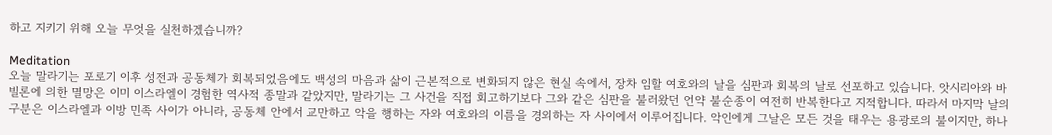하고 지키기 위해 오늘 무엇을 실천하겠습니까?

Meditation
오늘 말라기는 포로기 이후 성전과 공동체가 회복되었음에도 백성의 마음과 삶이 근본적으로 변화되지 않은 현실 속에서, 장차 임할 여호와의 날을 심판과 회복의 날로 선포하고 있습니다. 앗시리아와 바빌론에 의한 멸망은 이미 이스라엘이 경험한 역사적 종말과 같았지만, 말라기는 그 사건을 직접 회고하기보다 그와 같은 심판을 불러왔던 언약 불순종이 여전히 반복한다고 지적합니다. 따라서 마지막 날의 구분은 이스라엘과 이방 민족 사이가 아니라, 공동체 안에서 교만하고 악을 행하는 자와 여호와의 이름을 경외하는 자 사이에서 이루어집니다. 악인에게 그날은 모든 것을 태우는 용광로의 불이지만, 하나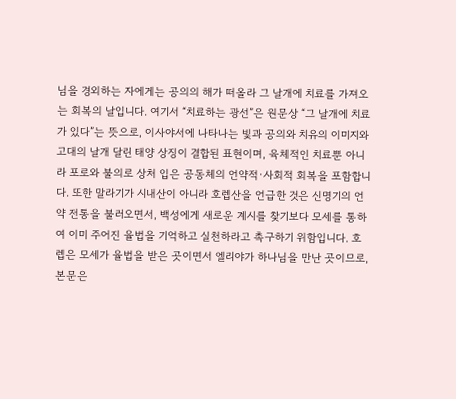님을 경외하는 자에게는 공의의 해가 떠올라 그 날개에 치료를 가져오는 회복의 날입니다. 여기서 “치료하는 광선”은 원문상 “그 날개에 치료가 있다”는 뜻으로, 이사야서에 나타나는 빛과 공의와 치유의 이미지와 고대의 날개 달린 태양 상징이 결합된 표현이며, 육체적인 치료뿐 아니라 포로와 불의로 상처 입은 공동체의 언약적·사회적 회복을 포함합니다. 또한 말라기가 시내산이 아니라 호렙산을 언급한 것은 신명기의 언약 전통을 불러오면서, 백성에게 새로운 계시를 찾기보다 모세를 통하여 이미 주어진 율법을 기억하고 실천하라고 촉구하기 위함입니다. 호렙은 모세가 율법을 받은 곳이면서 엘리야가 하나님을 만난 곳이므로, 본문은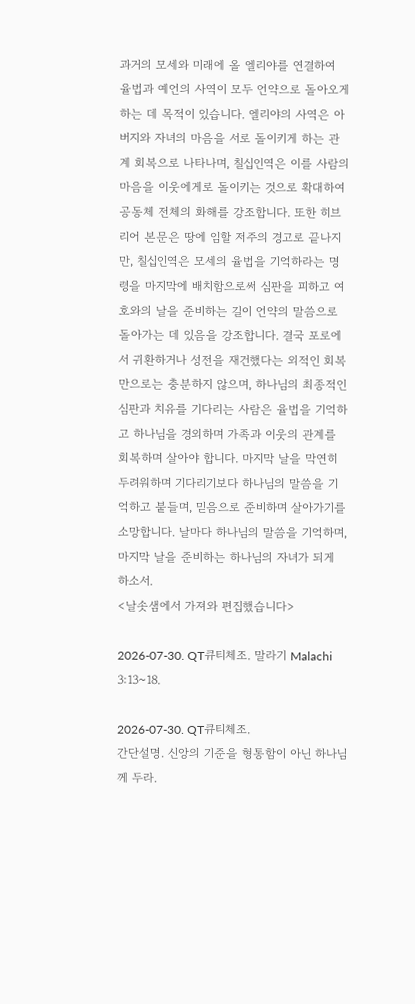과거의 모세와 미래에 올 엘리야를 연결하여 율법과 예언의 사역이 모두 언약으로 돌아오게 하는 데 목적이 있습니다. 엘리야의 사역은 아버지와 자녀의 마음을 서로 돌이키게 하는 관계 회복으로 나타나며, 칠십인역은 이를 사람의 마음을 이웃에게로 돌이키는 것으로 확대하여 공동체 전체의 화해를 강조합니다. 또한 히브리어 본문은 땅에 임할 저주의 경고로 끝나지만, 칠십인역은 모세의 율법을 기억하라는 명령을 마지막에 배치함으로써 심판을 피하고 여호와의 날을 준비하는 길이 언약의 말씀으로 돌아가는 데 있음을 강조합니다. 결국 포로에서 귀환하거나 성전을 재건했다는 외적인 회복만으로는 충분하지 않으며, 하나님의 최종적인 심판과 치유를 기다리는 사람은 율법을 기억하고 하나님을 경외하며 가족과 이웃의 관계를 회복하며 살아야 합니다. 마지막 날을 막연히 두려워하며 기다리기보다 하나님의 말씀을 기억하고 붙들며, 믿음으로 준비하며 살아가기를 소망합니다. 날마다 하나님의 말씀을 기억하며, 마지막 날을 준비하는 하나님의 자녀가 되게 하소서.
<날솟샘에서 가져와 편집했습니다>

2026-07-30. QT큐티체조. 말라기 Malachi 3:13~18.

2026-07-30. QT큐티체조.
간단설명. 신앙의 기준을 형통함이 아닌 하나님께 두라.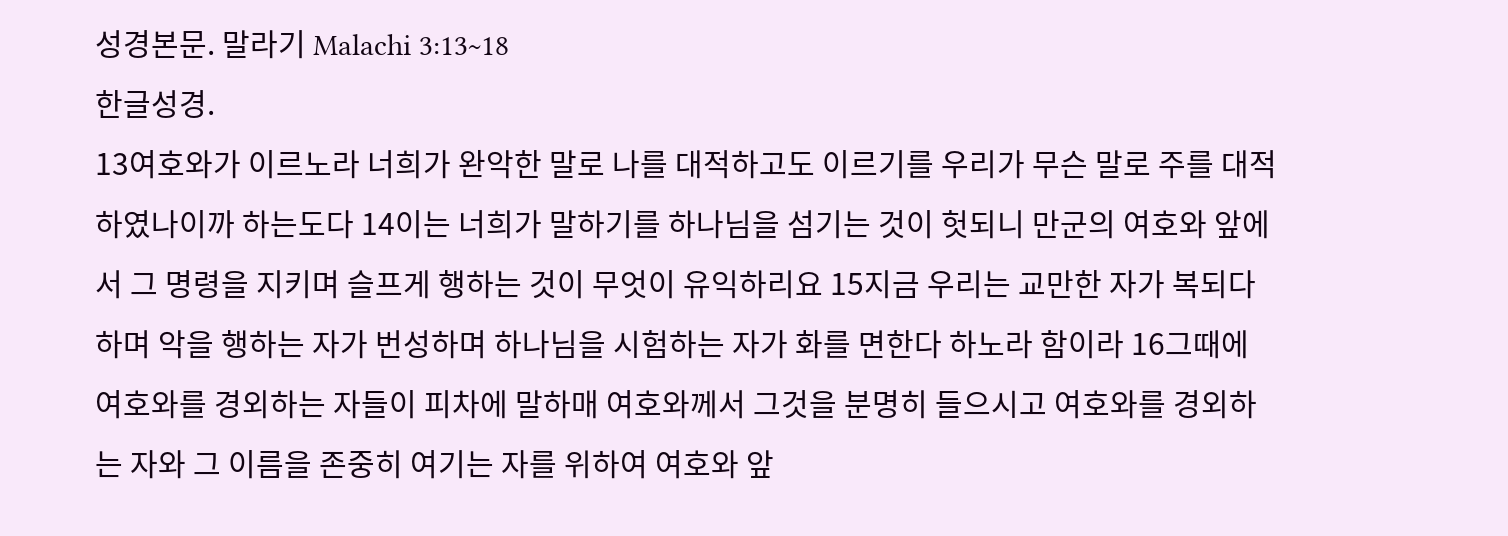성경본문. 말라기 Malachi 3:13~18
한글성경.
13여호와가 이르노라 너희가 완악한 말로 나를 대적하고도 이르기를 우리가 무슨 말로 주를 대적하였나이까 하는도다 14이는 너희가 말하기를 하나님을 섬기는 것이 헛되니 만군의 여호와 앞에서 그 명령을 지키며 슬프게 행하는 것이 무엇이 유익하리요 15지금 우리는 교만한 자가 복되다 하며 악을 행하는 자가 번성하며 하나님을 시험하는 자가 화를 면한다 하노라 함이라 16그때에 여호와를 경외하는 자들이 피차에 말하매 여호와께서 그것을 분명히 들으시고 여호와를 경외하는 자와 그 이름을 존중히 여기는 자를 위하여 여호와 앞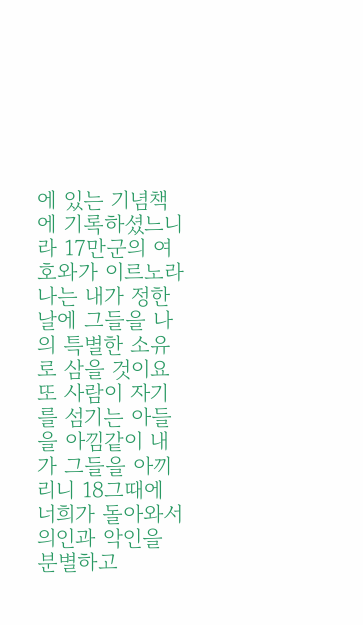에 있는 기념책에 기록하셨느니라 17만군의 여호와가 이르노라 나는 내가 정한 날에 그들을 나의 특별한 소유로 삼을 것이요 또 사람이 자기를 섬기는 아들을 아낌같이 내가 그들을 아끼리니 18그때에 너희가 돌아와서 의인과 악인을 분별하고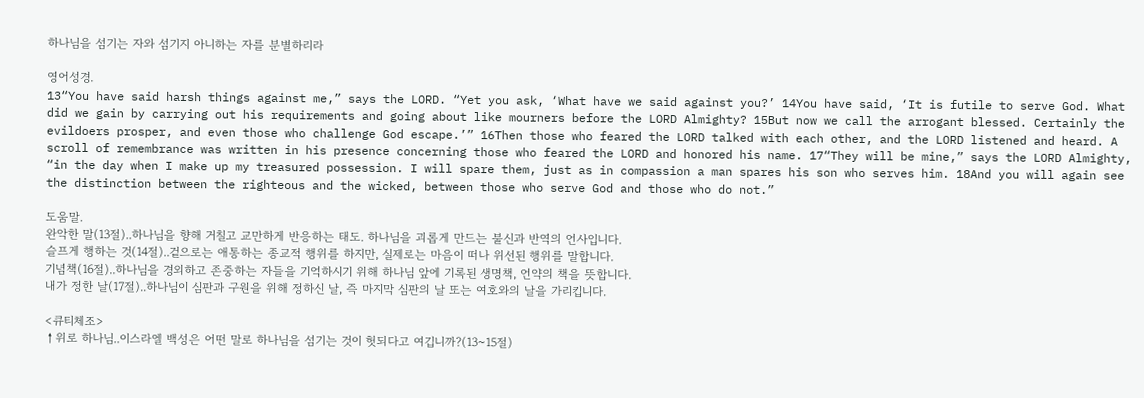하나님을 섬기는 자와 섬기지 아니하는 자를 분별하리라

영어성경.
13“You have said harsh things against me,” says the LORD. “Yet you ask, ‘What have we said against you?’ 14You have said, ‘It is futile to serve God. What did we gain by carrying out his requirements and going about like mourners before the LORD Almighty? 15But now we call the arrogant blessed. Certainly the evildoers prosper, and even those who challenge God escape.’” 16Then those who feared the LORD talked with each other, and the LORD listened and heard. A scroll of remembrance was written in his presence concerning those who feared the LORD and honored his name. 17“They will be mine,” says the LORD Almighty, “in the day when I make up my treasured possession. I will spare them, just as in compassion a man spares his son who serves him. 18And you will again see the distinction between the righteous and the wicked, between those who serve God and those who do not.”

도움말.
완악한 말(13절)..하나님을 향해 거칠고 교만하게 반응하는 태도. 하나님을 괴롭게 만드는 불신과 반역의 언사입니다.
슬프게 행하는 것(14절)..겉으로는 애통하는 종교적 행위를 하지만, 실제로는 마음이 떠나 위선된 행위를 말합니다.
기념책(16절)..하나님을 경외하고 존중하는 자들을 기억하시기 위해 하나님 앞에 기록된 생명책, 언약의 책을 뜻합니다.
내가 정한 날(17절)..하나님이 심판과 구원을 위해 정하신 날, 즉 마지막 심판의 날 또는 여호와의 날을 가리킵니다.

<큐티체조>
↑위로 하나님..이스라엘 백성은 어떤 말로 하나님을 섬기는 것이 헛되다고 여깁니까?(13~15절)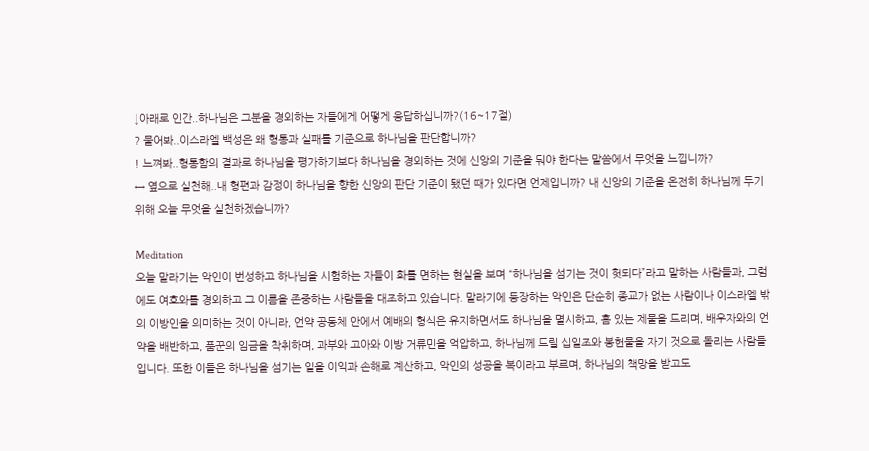↓아래로 인간..하나님은 그분을 경외하는 자들에게 어떻게 응답하십니까?(16~17절)
? 물어봐..이스라엘 백성은 왜 형통과 실패를 기준으로 하나님을 판단합니까?
! 느껴봐..형통함의 결과로 하나님을 평가하기보다 하나님을 경외하는 것에 신앙의 기준을 둬야 한다는 말씀에서 무엇을 느낍니까?
↔ 옆으로 실천해..내 형편과 감정이 하나님을 향한 신앙의 판단 기준이 됐던 때가 있다면 언제입니까? 내 신앙의 기준을 온전히 하나님께 두기 위해 오늘 무엇을 실천하겠습니까?

Meditation
오늘 말라기는 악인이 번성하고 하나님을 시험하는 자들이 화를 면하는 현실을 보며 “하나님을 섬기는 것이 헛되다”라고 말하는 사람들과, 그럼에도 여호와를 경외하고 그 이름을 존중하는 사람들을 대조하고 있습니다. 말라기에 등장하는 악인은 단순히 종교가 없는 사람이나 이스라엘 밖의 이방인을 의미하는 것이 아니라, 언약 공동체 안에서 예배의 형식은 유지하면서도 하나님을 멸시하고, 흠 있는 제물을 드리며, 배우자와의 언약을 배반하고, 품꾼의 임금을 착취하며, 과부와 고아와 이방 거류민을 억압하고, 하나님께 드릴 십일조와 봉헌물을 자기 것으로 돌리는 사람들입니다. 또한 이들은 하나님을 섬기는 일을 이익과 손해로 계산하고, 악인의 성공을 복이라고 부르며, 하나님의 책망을 받고도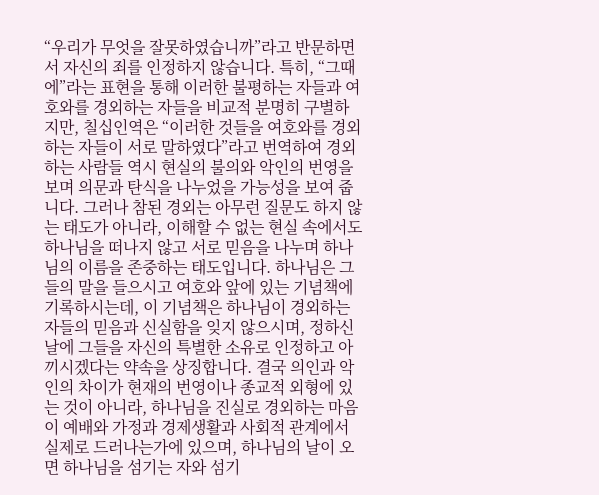“우리가 무엇을 잘못하였습니까”라고 반문하면서 자신의 죄를 인정하지 않습니다. 특히, “그때에”라는 표현을 통해 이러한 불평하는 자들과 여호와를 경외하는 자들을 비교적 분명히 구별하지만, 칠십인역은 “이러한 것들을 여호와를 경외하는 자들이 서로 말하였다”라고 번역하여 경외하는 사람들 역시 현실의 불의와 악인의 번영을 보며 의문과 탄식을 나누었을 가능성을 보여 줍니다. 그러나 참된 경외는 아무런 질문도 하지 않는 태도가 아니라, 이해할 수 없는 현실 속에서도 하나님을 떠나지 않고 서로 믿음을 나누며 하나님의 이름을 존중하는 태도입니다. 하나님은 그들의 말을 들으시고 여호와 앞에 있는 기념책에 기록하시는데, 이 기념책은 하나님이 경외하는 자들의 믿음과 신실함을 잊지 않으시며, 정하신 날에 그들을 자신의 특별한 소유로 인정하고 아끼시겠다는 약속을 상징합니다. 결국 의인과 악인의 차이가 현재의 번영이나 종교적 외형에 있는 것이 아니라, 하나님을 진실로 경외하는 마음이 예배와 가정과 경제생활과 사회적 관계에서 실제로 드러나는가에 있으며, 하나님의 날이 오면 하나님을 섬기는 자와 섬기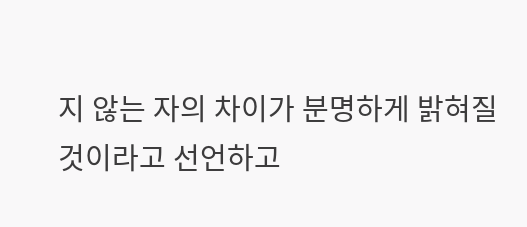지 않는 자의 차이가 분명하게 밝혀질 것이라고 선언하고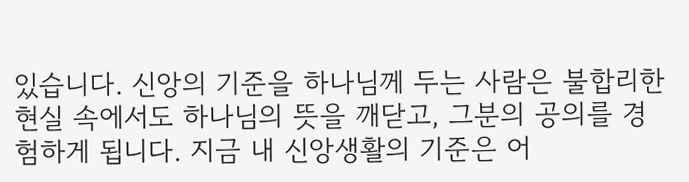있습니다. 신앙의 기준을 하나님께 두는 사람은 불합리한 현실 속에서도 하나님의 뜻을 깨닫고, 그분의 공의를 경험하게 됩니다. 지금 내 신앙생활의 기준은 어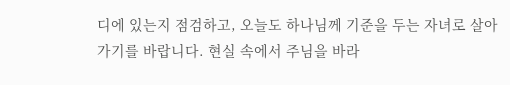디에 있는지 점검하고, 오늘도 하나님께 기준을 두는 자녀로 살아가기를 바랍니다. 현실 속에서 주님을 바라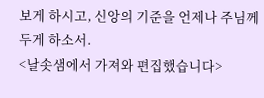보게 하시고, 신앙의 기준을 언제나 주님께 두게 하소서.
<날솟샘에서 가져와 편집했습니다>